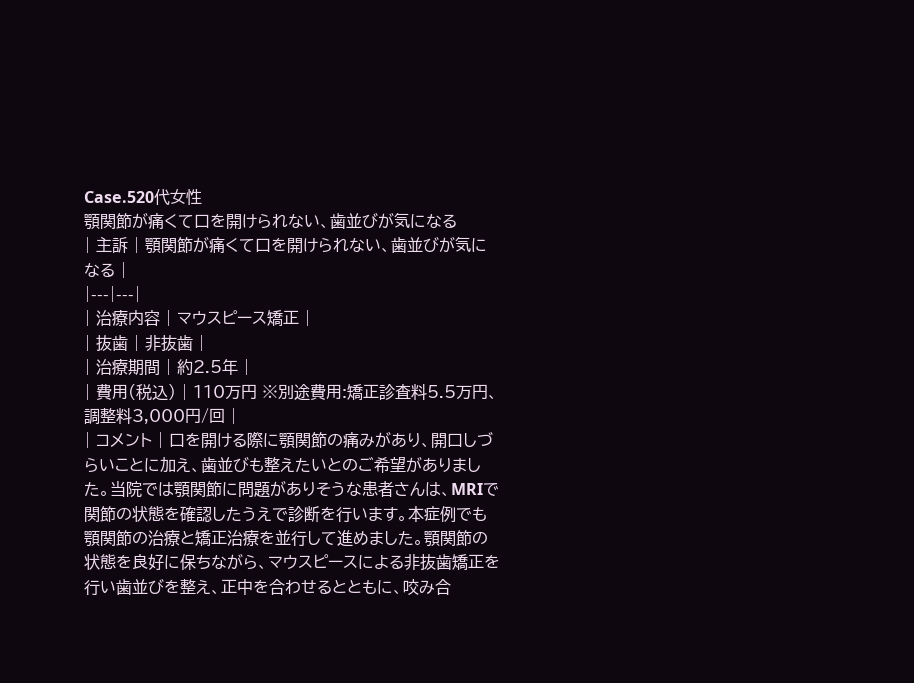Case.520代女性
顎関節が痛くて口を開けられない、歯並びが気になる
| 主訴 | 顎関節が痛くて口を開けられない、歯並びが気になる |
|---|---|
| 治療内容 | マウスピース矯正 |
| 抜歯 | 非抜歯 |
| 治療期間 | 約2.5年 |
| 費用(税込) | 110万円 ※別途費用:矯正診査料5.5万円、調整料3,000円/回 |
| コメント | 口を開ける際に顎関節の痛みがあり、開口しづらいことに加え、歯並びも整えたいとのご希望がありました。当院では顎関節に問題がありそうな患者さんは、MRIで関節の状態を確認したうえで診断を行います。本症例でも顎関節の治療と矯正治療を並行して進めました。顎関節の状態を良好に保ちながら、マウスピースによる非抜歯矯正を行い歯並びを整え、正中を合わせるとともに、咬み合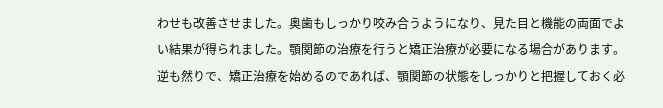わせも改善させました。奥歯もしっかり咬み合うようになり、見た目と機能の両面でよい結果が得られました。顎関節の治療を行うと矯正治療が必要になる場合があります。逆も然りで、矯正治療を始めるのであれば、顎関節の状態をしっかりと把握しておく必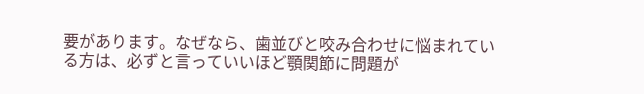要があります。なぜなら、歯並びと咬み合わせに悩まれている方は、必ずと言っていいほど顎関節に問題が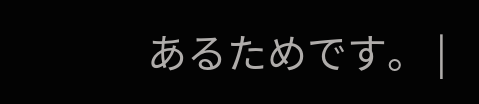あるためです。 |